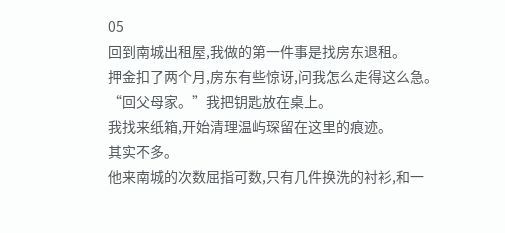05
回到南城出租屋,我做的第一件事是找房东退租。
押金扣了两个月,房东有些惊讶,问我怎么走得这么急。
“回父母家。”我把钥匙放在桌上。
我找来纸箱,开始清理温屿琛留在这里的痕迹。
其实不多。
他来南城的次数屈指可数,只有几件换洗的衬衫,和一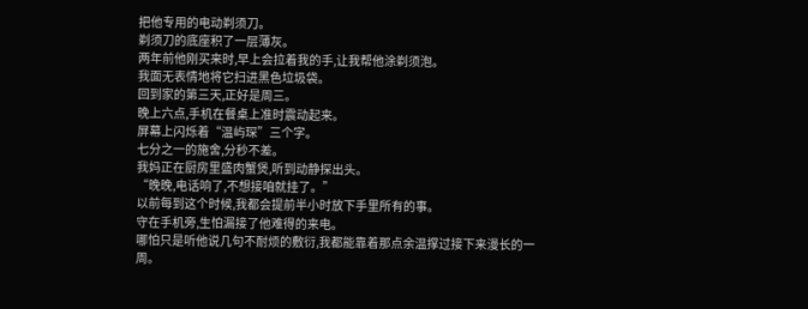把他专用的电动剃须刀。
剃须刀的底座积了一层薄灰。
两年前他刚买来时,早上会拉着我的手,让我帮他涂剃须泡。
我面无表情地将它扫进黑色垃圾袋。
回到家的第三天,正好是周三。
晚上六点,手机在餐桌上准时震动起来。
屏幕上闪烁着“温屿琛”三个字。
七分之一的施舍,分秒不差。
我妈正在厨房里盛肉蟹煲,听到动静探出头。
“晚晚,电话响了,不想接咱就挂了。”
以前每到这个时候,我都会提前半小时放下手里所有的事。
守在手机旁,生怕漏接了他难得的来电。
哪怕只是听他说几句不耐烦的敷衍,我都能靠着那点余温撑过接下来漫长的一周。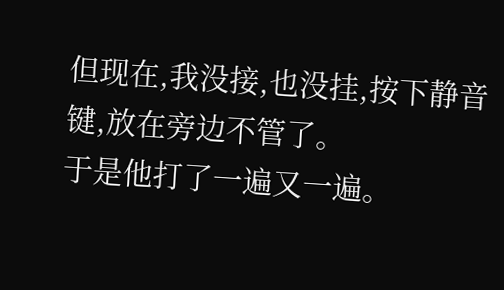但现在,我没接,也没挂,按下静音键,放在旁边不管了。
于是他打了一遍又一遍。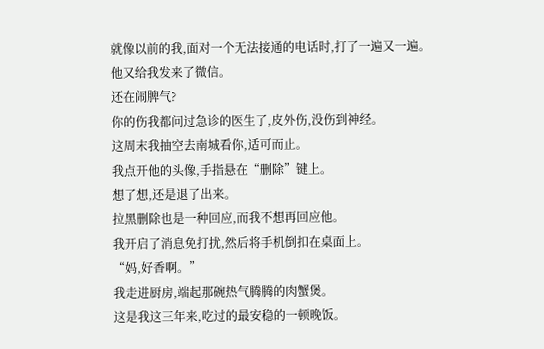就像以前的我,面对一个无法接通的电话时,打了一遍又一遍。
他又给我发来了微信。
还在闹脾气?
你的伤我都问过急诊的医生了,皮外伤,没伤到神经。
这周末我抽空去南城看你,适可而止。
我点开他的头像,手指悬在“删除”键上。
想了想,还是退了出来。
拉黑删除也是一种回应,而我不想再回应他。
我开启了消息免打扰,然后将手机倒扣在桌面上。
“妈,好香啊。”
我走进厨房,端起那碗热气腾腾的肉蟹煲。
这是我这三年来,吃过的最安稳的一顿晚饭。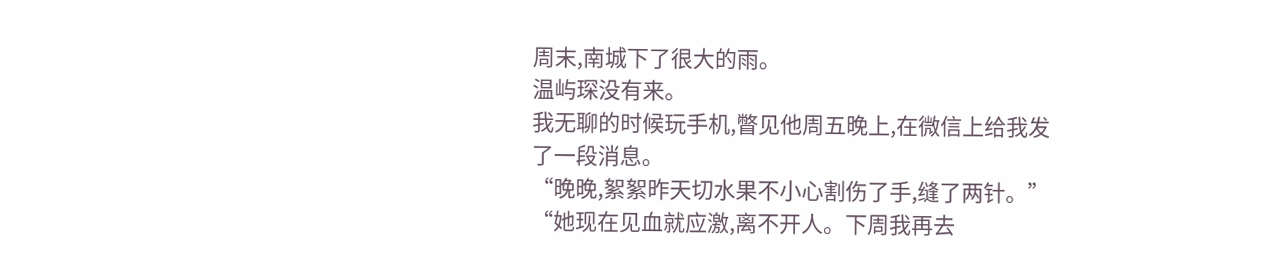周末,南城下了很大的雨。
温屿琛没有来。
我无聊的时候玩手机,瞥见他周五晚上,在微信上给我发了一段消息。
“晚晚,絮絮昨天切水果不小心割伤了手,缝了两针。”
“她现在见血就应激,离不开人。下周我再去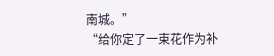南城。”
“给你定了一束花作为补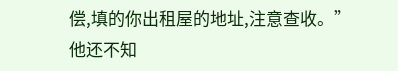偿,填的你出租屋的地址,注意查收。”
他还不知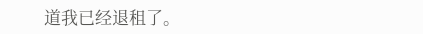道我已经退租了。